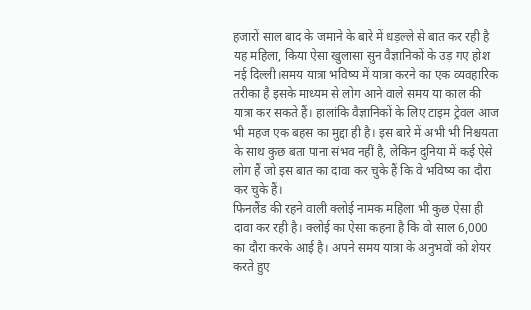हजारों साल बाद के जमाने के बारे में धड़ल्ले से बात कर रही है यह महिला, किया ऐसा खुलासा सुन वैज्ञानिकों के उड़ गए होश
नई दिल्ली।समय यात्रा भविष्य में यात्रा करने का एक व्यवहारिक तरीका है इसके माध्यम से लोग आने वाले समय या काल की यात्रा कर सकते हैं। हालांकि वैज्ञानिकों के लिए टाइम ट्रेवल आज भी महज एक बहस का मुद्दा ही है। इस बारे में अभी भी निश्चयता के साथ कुछ बता पाना संभव नहीं है, लेकिन दुनिया में कई ऐसे लोग हैं जो इस बात का दावा कर चुके हैं कि वे भविष्य का दौरा कर चुके हैं।
फिनलैंड की रहने वाली क्लोई नामक महिला भी कुछ ऐसा ही दावा कर रही है। क्लोई का ऐसा कहना है कि वो साल 6,000 का दौरा करके आई है। अपने समय यात्रा के अनुभवों को शेयर करते हुए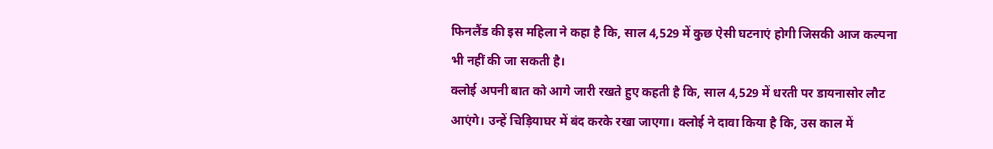फिनलैंड की इस महिला ने कहा है कि, साल 4,529 में कुछ ऐसी घटनाएं होगी जिसकी आज कल्पना भी नहीं की जा सकती है।
क्लोई अपनी बात को आगे जारी रखते हुए कहती है कि, साल 4,529 में धरती पर डायनासोर लौट आएंगे। उन्हें चिड़ियाघर में बंद करके रखा जाएगा। क्लोई ने दावा किया है कि, उस काल में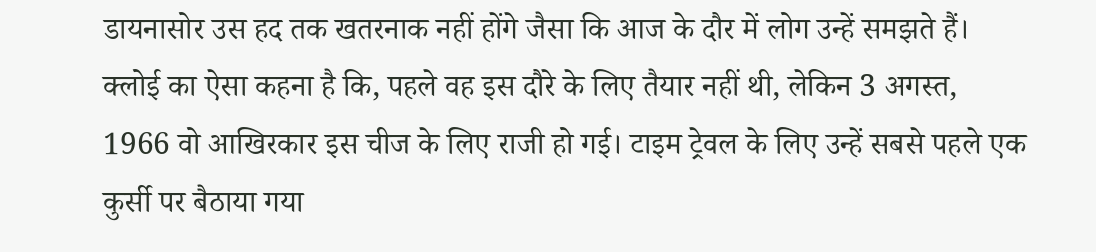डायनासोर उस हद तक खतरनाक नहीं होंगे जैसा कि आज के दौर में लोग उन्हें समझते हैं।
क्लोई का ऐसा कहना है कि, पहले वह इस दौरे के लिए तैयार नहीं थी, लेकिन 3 अगस्त, 1966 वो आखिरकार इस चीज के लिए राजी हो गई। टाइम ट्रेवल के लिए उन्हें सबसे पहले एक कुर्सी पर बैठाया गया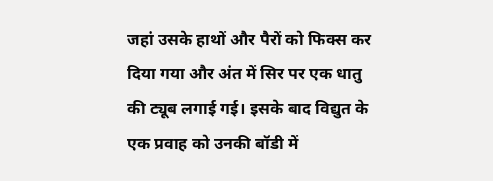जहां उसके हाथों और पैरों को फिक्स कर दिया गया और अंत में सिर पर एक धातु की ट्यूब लगाई गई। इसके बाद विद्युत के एक प्रवाह को उनकी बॉडी में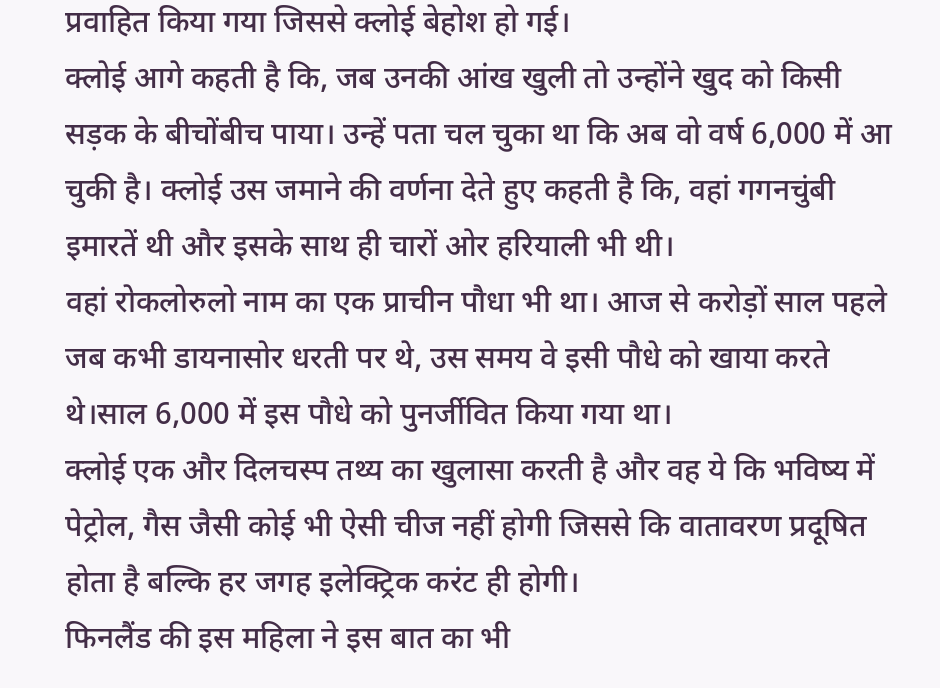प्रवाहित किया गया जिससे क्लोई बेहोश हो गई।
क्लोई आगे कहती है कि, जब उनकी आंख खुली तो उन्होंने खुद को किसी सड़क के बीचोंबीच पाया। उन्हें पता चल चुका था कि अब वो वर्ष 6,000 में आ चुकी है। क्लोई उस जमाने की वर्णना देते हुए कहती है कि, वहां गगनचुंबी इमारतें थी और इसके साथ ही चारों ओर हरियाली भी थी।
वहां रोकलोरुलो नाम का एक प्राचीन पौधा भी था। आज से करोड़ों साल पहले जब कभी डायनासोर धरती पर थे, उस समय वे इसी पौधे को खाया करते थे।साल 6,000 में इस पौधे को पुनर्जीवित किया गया था।
क्लोई एक और दिलचस्प तथ्य का खुलासा करती है और वह ये कि भविष्य में पेट्रोल, गैस जैसी कोई भी ऐसी चीज नहीं होगी जिससे कि वातावरण प्रदूषित होता है बल्कि हर जगह इलेक्ट्रिक करंट ही होगी।
फिनलैंड की इस महिला ने इस बात का भी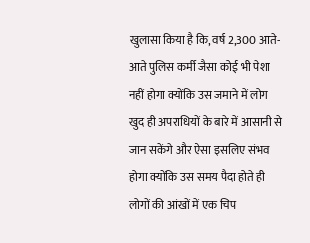खुलासा किया है कि, वर्ष 2,300 आते-आते पुलिस कर्मी जैसा कोई भी पेशा नहीं होगा क्योंकि उस जमाने में लोग खुद ही अपराधियों के बारे में आसानी से जान सकेंगे और ऐसा इसलिए संभव होगा क्योंकि उस समय पैदा होते ही लोगों की आंखों में एक चिप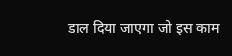डाल दिया जाएगा जो इस काम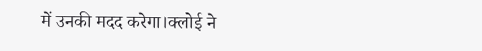में उनकी मदद करेगा।क्लोई ने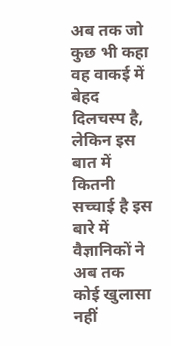अब तक जो कुछ भी कहा वह वाकई में बेहद दिलचस्प है, लेकिन इस बात में कितनी सच्चाई है इस बारे में वैज्ञानिकों ने अब तक कोई खुलासा नहीं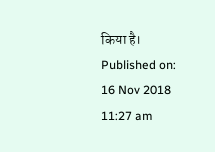किया है।
Published on:
16 Nov 2018 11:27 am